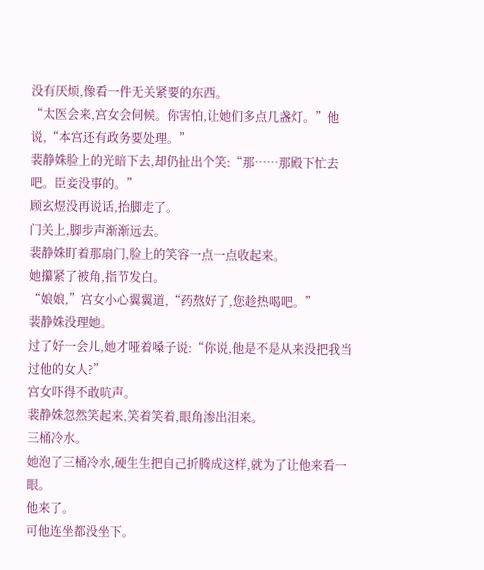没有厌烦,像看一件无关紧要的东西。
“太医会来,宫女会伺候。你害怕,让她们多点几盏灯。”他说,“本宫还有政务要处理。”
裴静姝脸上的光暗下去,却仍扯出个笑:“那……那殿下忙去吧。臣妾没事的。”
顾玄煜没再说话,抬脚走了。
门关上,脚步声渐渐远去。
裴静姝盯着那扇门,脸上的笑容一点一点收起来。
她攥紧了被角,指节发白。
“娘娘,”宫女小心翼翼道,“药熬好了,您趁热喝吧。”
裴静姝没理她。
过了好一会儿,她才哑着嗓子说:“你说,他是不是从来没把我当过他的女人?”
宫女吓得不敢吭声。
裴静姝忽然笑起来,笑着笑着,眼角渗出泪来。
三桶冷水。
她泡了三桶冷水,硬生生把自己折腾成这样,就为了让他来看一眼。
他来了。
可他连坐都没坐下。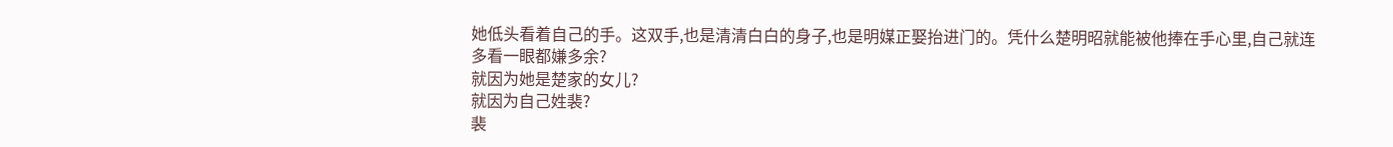她低头看着自己的手。这双手,也是清清白白的身子,也是明媒正娶抬进门的。凭什么楚明昭就能被他捧在手心里,自己就连多看一眼都嫌多余?
就因为她是楚家的女儿?
就因为自己姓裴?
裴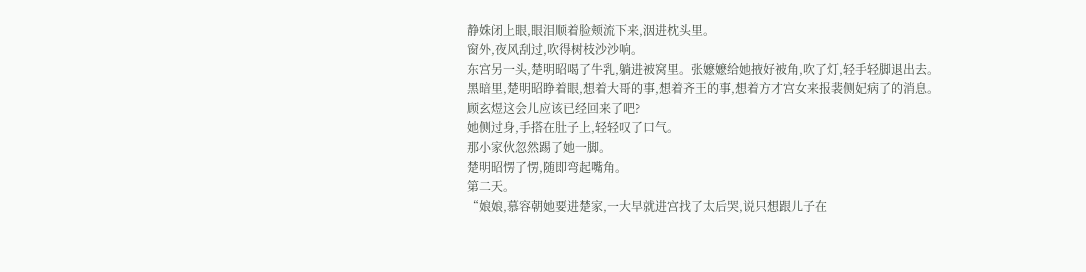静姝闭上眼,眼泪顺着脸颊流下来,洇进枕头里。
窗外,夜风刮过,吹得树枝沙沙响。
东宫另一头,楚明昭喝了牛乳,躺进被窝里。张嬷嬷给她掖好被角,吹了灯,轻手轻脚退出去。
黑暗里,楚明昭睁着眼,想着大哥的事,想着齐王的事,想着方才宫女来报裴侧妃病了的消息。
顾玄煜这会儿应该已经回来了吧?
她侧过身,手搭在肚子上,轻轻叹了口气。
那小家伙忽然踢了她一脚。
楚明昭愣了愣,随即弯起嘴角。
第二天。
“娘娘,慕容朝她要进楚家,一大早就进宫找了太后哭,说只想跟儿子在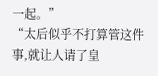一起。”
“太后似乎不打算管这件事,就让人请了皇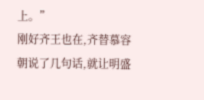上。”
刚好齐王也在,齐替慕容朝说了几句话,就让明盛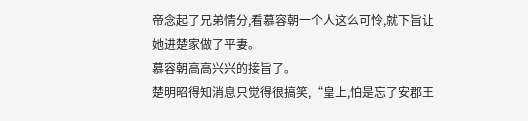帝念起了兄弟情分,看慕容朝一个人这么可怜,就下旨让她进楚家做了平妻。
慕容朝高高兴兴的接旨了。
楚明昭得知消息只觉得很搞笑,“皇上,怕是忘了安郡王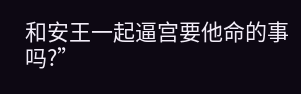和安王一起逼宫要他命的事吗?”